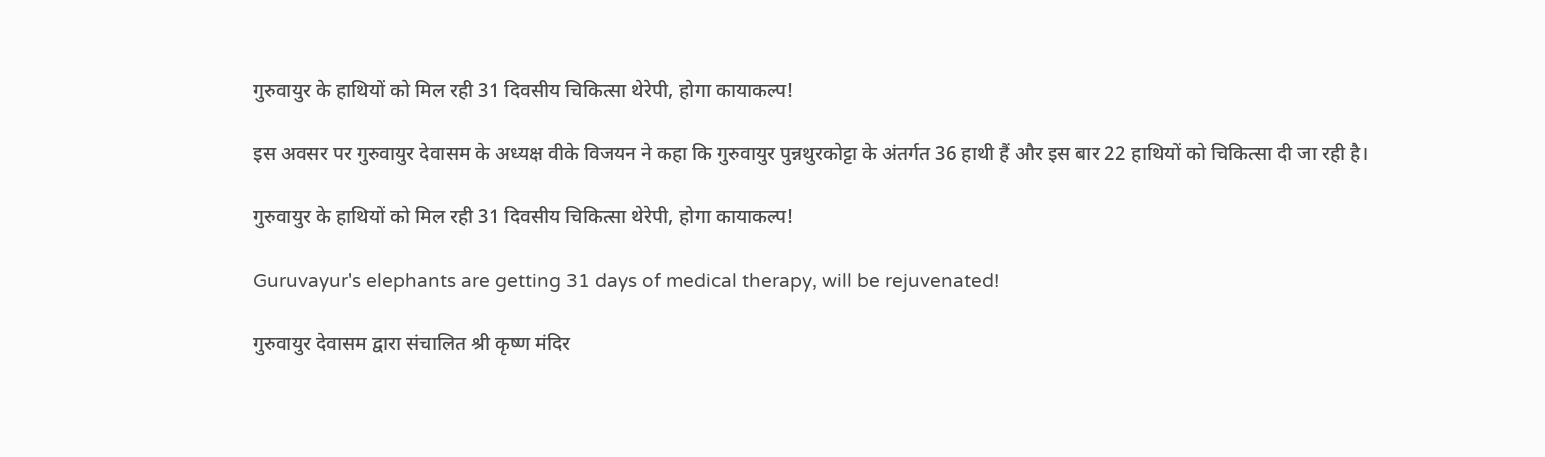गुरुवायुर के हाथियों को मिल रही 31 दिवसीय चिकित्सा थेरेपी, होगा कायाकल्प!

इस अवसर पर गुरुवायुर देवासम के अध्यक्ष वीके विजयन ने कहा कि गुरुवायुर पुन्नथुरकोट्टा के अंतर्गत 36 हाथी हैं और इस बार 22 हाथियों को चिकित्सा दी जा रही है।

गुरुवायुर के हाथियों को मिल रही 31 दिवसीय चिकित्सा थेरेपी, होगा कायाकल्प!

Guruvayur's elephants are getting 31 days of medical therapy, will be rejuvenated!

गुरुवायुर देवासम द्वारा संचालित श्री कृष्ण मंदिर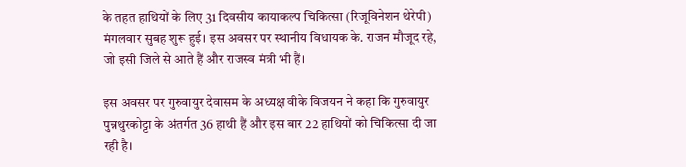के तहत हाथियों के लिए 31 दिवसीय कायाकल्प चिकित्सा (रिजूविनेशन थेरेपी) मंगलवार सुबह शुरू हुई। इस अवसर पर स्थानीय विधायक के. राजन मौजूद रहे, जो इसी जिले से आते हैं और राजस्व मंत्री भी हैं।

इस अवसर पर गुरुवायुर देवासम के अध्यक्ष वीके विजयन ने कहा कि गुरुवायुर पुन्नथुरकोट्टा के अंतर्गत 36 हाथी हैं और इस बार 22 हाथियों को चिकित्सा दी जा रही है।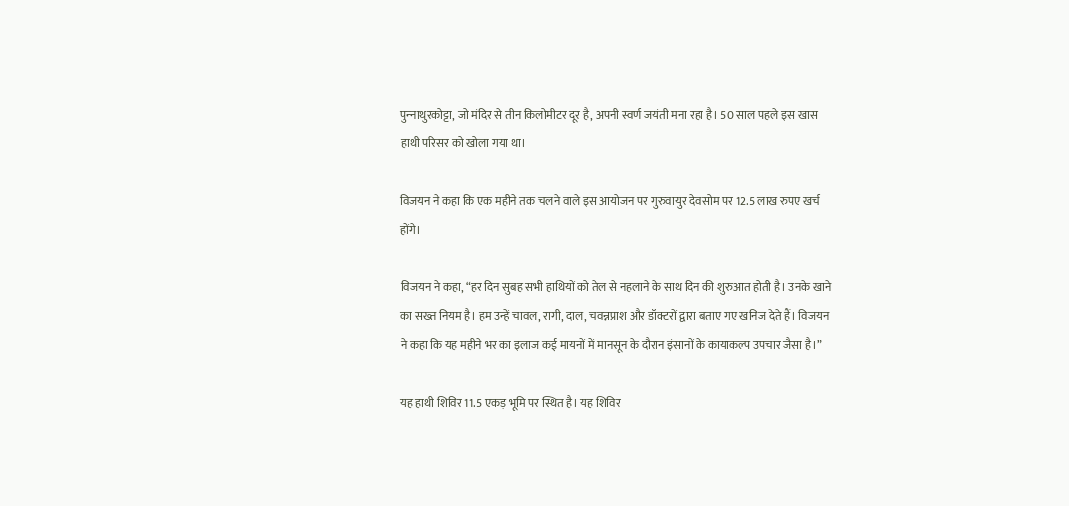पुन्‍नाथुरकोट्टा, जो मंदिर से तीन किलोमीटर दूर है, अपनी स्वर्ण जयंती मना रहा है। 50 साल पहले इस खास हाथी परिसर को खोला गया था।

विजयन ने कहा कि एक महीने तक चलने वाले इस आयोजन पर गुरुवायुर देवसोम पर 12.5 लाख रुपए खर्च होंगे।

विजयन ने कहा, “हर दिन सुबह सभी हाथियों को तेल से नहलाने के साथ दिन की शुरुआत होती है। उनके खाने का सख्त नियम है। हम उन्हें चावल, रागी, दाल, चवन्नप्राश और डॉक्टरों द्वारा बताए गए खनिज देते हैं। विजयन ने कहा कि यह महीने भर का इलाज कई मायनों में मानसून के दौरान इंसानों के कायाकल्प उपचार जैसा है।”

यह हाथी शिविर 11.5 एकड़ भूमि पर स्थित है। यह शिविर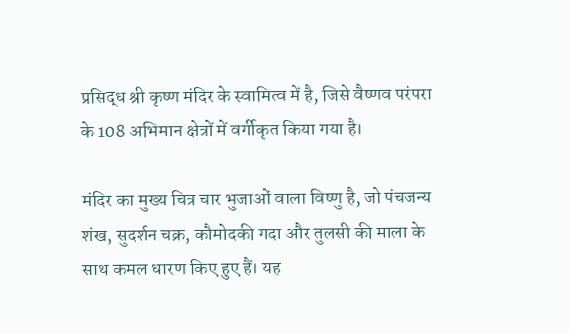प्रसिद्ध श्री कृष्ण मंदिर के स्वामित्व में है, जिसे वैष्णव परंपरा के 108 अभिमान क्षेत्रों में वर्गीकृत किया गया है।

मंदिर का मुख्य चित्र चार भुजाओं वाला विष्णु है, जो पंचजन्य शंख, सुदर्शन चक्र, कौमोदकी गदा और तुलसी की माला के साथ कमल धारण किए हुए हैं। यह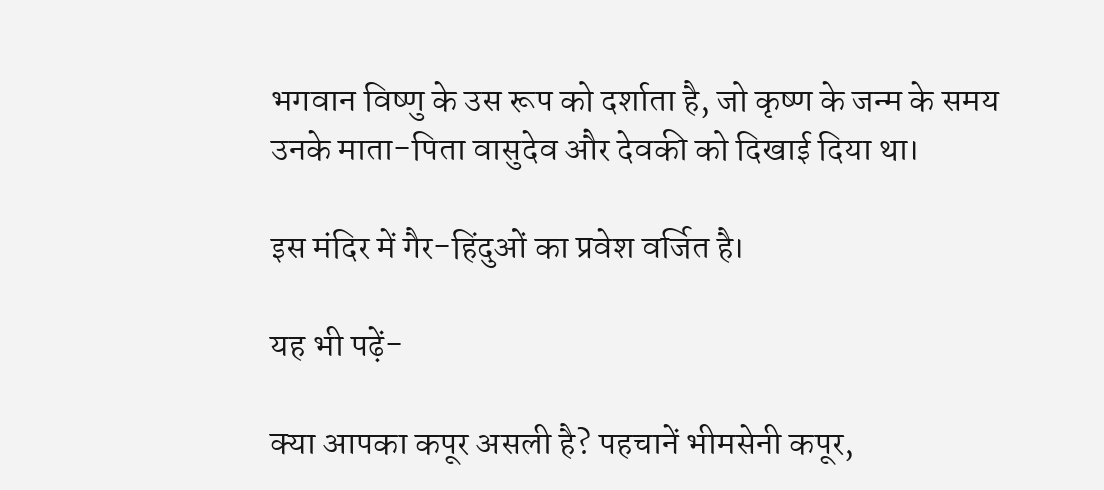भगवान विष्णु के उस रूप को दर्शाता है, जो कृष्ण के जन्म के समय उनके माता-पिता वासुदेव और देवकी को दिखाई दिया था।

इस मंदिर में गैर-हिंदुओं का प्रवेश वर्जित है।

यह भी पढ़ें-

क्या आपका कपूर असली है? पहचानें भीमसेनी कपूर,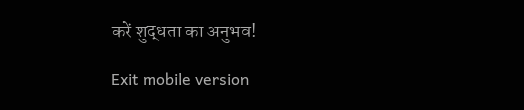करें शुद्धता का अनुभव!

Exit mobile version